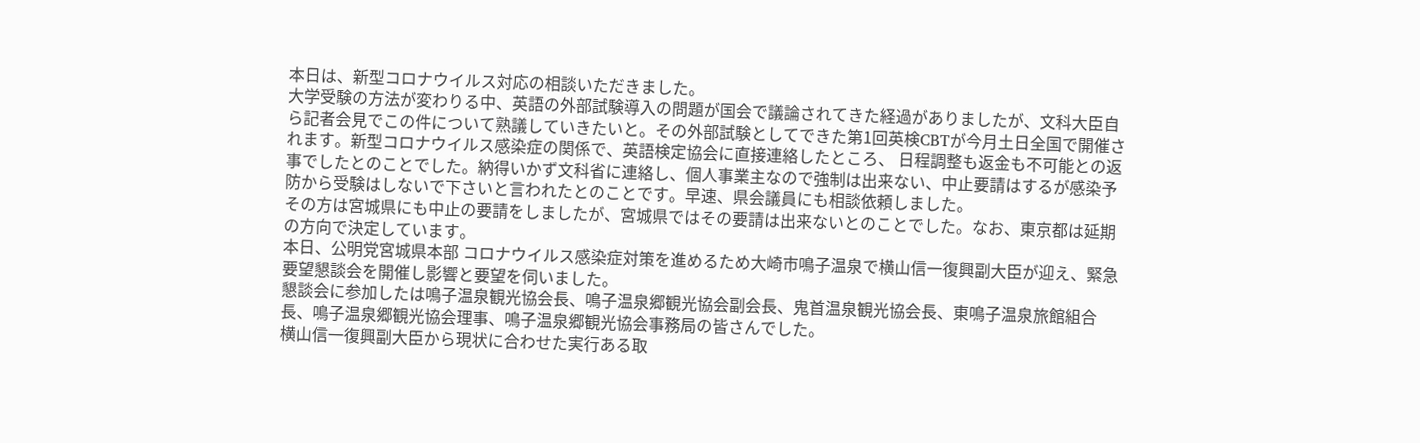本日は、新型コロナウイルス対応の相談いただきました。
大学受験の方法が変わりる中、英語の外部試験導入の問題が国会で議論されてきた経過がありましたが、文科大臣自ら記者会見でこの件について熟議していきたいと。その外部試験としてできた第1回英検CBTが今月土日全国で開催されます。新型コロナウイルス感染症の関係で、英語検定協会に直接連絡したところ、 日程調整も返金も不可能との返事でしたとのことでした。納得いかず文科省に連絡し、個人事業主なので強制は出来ない、中止要請はするが感染予防から受験はしないで下さいと言われたとのことです。早速、県会議員にも相談依頼しました。
その方は宮城県にも中止の要請をしましたが、宮城県ではその要請は出来ないとのことでした。なお、東京都は延期の方向で決定しています。
本日、公明党宮城県本部 コロナウイルス感染症対策を進めるため大崎市鳴子温泉で横山信一復興副大臣が迎え、緊急要望懇談会を開催し影響と要望を伺いました。
懇談会に参加したは鳴子温泉観光協会長、鳴子温泉郷観光協会副会長、鬼首温泉観光協会長、東鳴子温泉旅館組合長、鳴子温泉郷観光協会理事、鳴子温泉郷観光協会事務局の皆さんでした。
横山信一復興副大臣から現状に合わせた実行ある取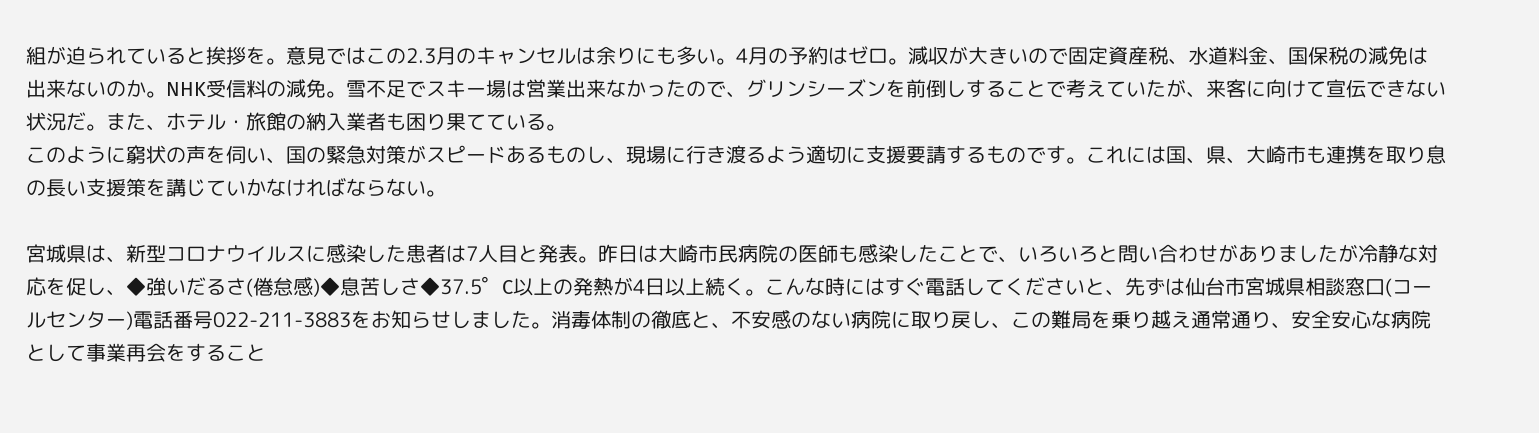組が迫られていると挨拶を。意見ではこの2.3月のキャンセルは余りにも多い。4月の予約はゼロ。減収が大きいので固定資産税、水道料金、国保税の減免は出来ないのか。NHK受信料の減免。雪不足でスキー場は営業出来なかったので、グリンシーズンを前倒しすることで考えていたが、来客に向けて宣伝できない状況だ。また、ホテル・旅館の納入業者も困り果てている。
このように窮状の声を伺い、国の緊急対策がスピードあるものし、現場に行き渡るよう適切に支援要請するものです。これには国、県、大崎市も連携を取り息の長い支援策を講じていかなければならない。

宮城県は、新型コロナウイルスに感染した患者は7人目と発表。昨日は大崎市民病院の医師も感染したことで、いろいろと問い合わせがありましたが冷静な対応を促し、◆強いだるさ(倦怠感)◆息苦しさ◆37.5゜C以上の発熱が4日以上続く。こんな時にはすぐ電話してくださいと、先ずは仙台市宮城県相談窓口(コールセンター)電話番号022-211-3883をお知らせしました。消毒体制の徹底と、不安感のない病院に取り戻し、この難局を乗り越え通常通り、安全安心な病院として事業再会をすること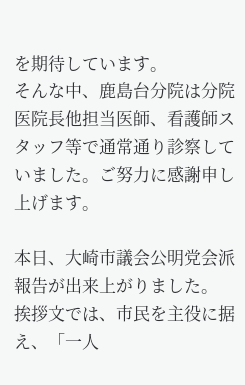を期待しています。
そんな中、鹿島台分院は分院医院長他担当医師、看護師スタッフ等で通常通り診察していました。ご努力に感謝申し上げます。

本日、大崎市議会公明党会派報告が出来上がりました。
挨拶文では、市民を主役に据え、「一人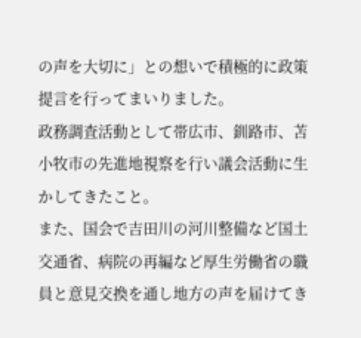の声を大切に」との想いで積極的に政策提言を行ってまいりました。
政務調査活動として帯広市、釧路市、苫小牧市の先進地視察を行い議会活動に生かしてきたこと。
また、国会で吉田川の河川整備など国土交通省、病院の再編など厚生労働省の職員と意見交換を通し地方の声を届けてき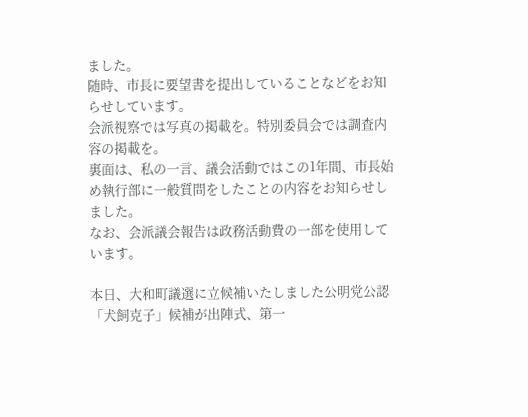ました。
随時、市長に要望書を提出していることなどをお知らせしています。
会派視察では写真の掲載を。特別委員会では調査内容の掲載を。
裏面は、私の一言、議会活動ではこの1年間、市長始め執行部に一般質問をしたことの内容をお知らせしました。
なお、会派議会報告は政務活動費の一部を使用しています。

本日、大和町議選に立候補いたしました公明党公認「犬飼克子」候補が出陣式、第一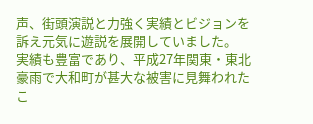声、街頭演説と力強く実績とビジョンを訴え元気に遊説を展開していました。
実績も豊富であり、平成27年関東・東北豪雨で大和町が甚大な被害に見舞われたこ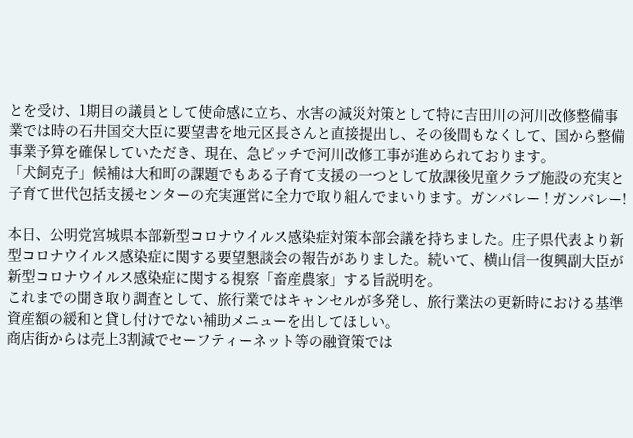とを受け、1期目の議員として使命感に立ち、水害の減災対策として特に吉田川の河川改修整備事業では時の石井国交大臣に要望書を地元区長さんと直接提出し、その後間もなくして、国から整備事業予算を確保していただき、現在、急ピッチで河川改修工事が進められております。
「犬飼克子」候補は大和町の課題でもある子育て支援の一つとして放課後児童クラブ施設の充実と子育て世代包括支援センターの充実運営に全力で取り組んでまいります。ガンバレー ! ガンバレー!

本日、公明党宮城県本部新型コロナウイルス感染症対策本部会議を持ちました。庄子県代表より新型コロナウイルス感染症に関する要望懇談会の報告がありました。続いて、横山信一復興副大臣が新型コロナウイルス感染症に関する視察「畜産農家」する旨説明を。
これまでの聞き取り調査として、旅行業ではキャンセルが多発し、旅行業法の更新時における基準資産額の緩和と貸し付けでない補助メニューを出してほしい。
商店街からは売上3割減でセーフティーネット等の融資策では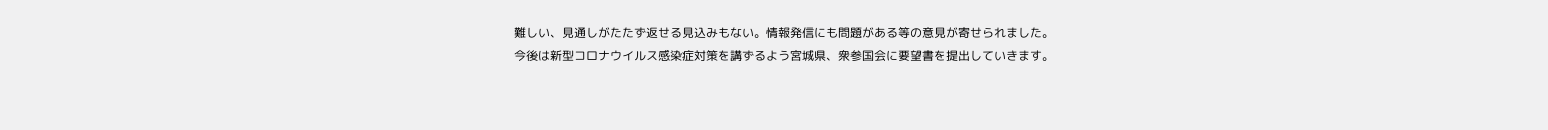難しい、見通しがたたず返せる見込みもない。情報発信にも問題がある等の意見が寄せられました。
今後は新型コロナウイルス感染症対策を講ずるよう宮城県、衆参国会に要望書を提出していきます。